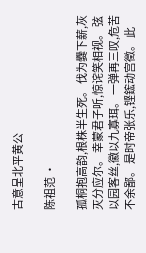古意呈北平黄公

陈祖范 ·

孤桐抱高韵,根株半生死。 伐为爨下薪,灰灭分应尔。 幸蒙君子听,惊诧笑相视。 弦以园客丝,徽以九寡珥。 一弹再三叹,危苦不余鄙。 是时帝张乐,铿鋐动宫徵。 此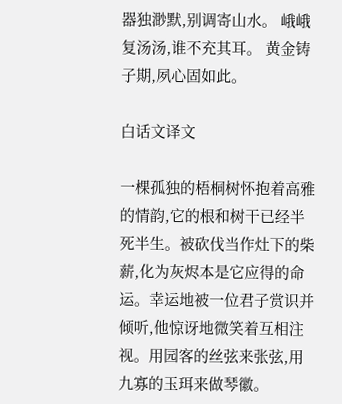器独渺默,别调寄山水。 峨峨复汤汤,谁不充其耳。 黄金铸子期,夙心固如此。

白话文译文

一棵孤独的梧桐树怀抱着高雅的情韵,它的根和树干已经半死半生。被砍伐当作灶下的柴薪,化为灰烬本是它应得的命运。幸运地被一位君子赏识并倾听,他惊讶地微笑着互相注视。用园客的丝弦来张弦,用九寡的玉珥来做琴徽。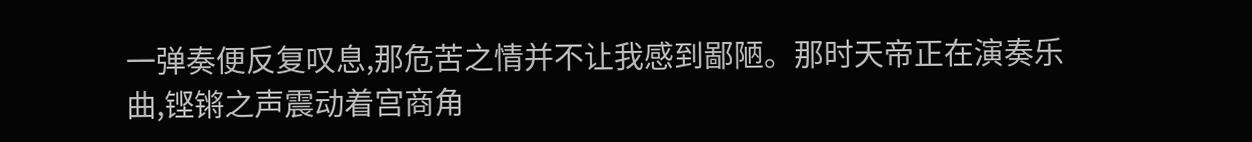一弹奏便反复叹息,那危苦之情并不让我感到鄙陋。那时天帝正在演奏乐曲,铿锵之声震动着宫商角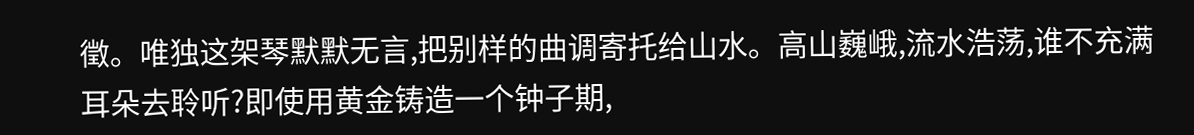徵。唯独这架琴默默无言,把别样的曲调寄托给山水。高山巍峨,流水浩荡,谁不充满耳朵去聆听?即使用黄金铸造一个钟子期,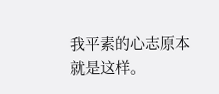我平素的心志原本就是这样。